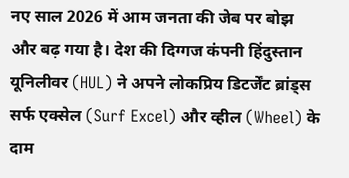नए साल 2026 में आम जनता की जेब पर बोझ और बढ़ गया है। देश की दिग्गज कंपनी हिंदुस्तान यूनिलीवर (HUL) ने अपने लोकप्रिय डिटर्जेंट ब्रांड्स सर्फ एक्सेल (Surf Excel) और व्हील (Wheel) के दाम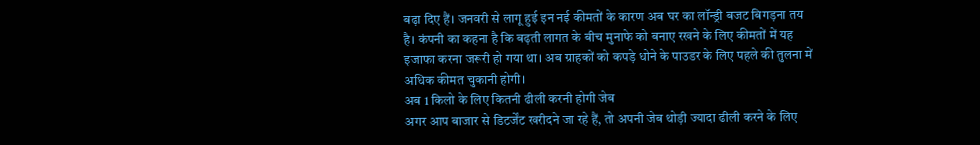बढ़ा दिए हैं। जनवरी से लागू हुई इन नई कीमतों के कारण अब घर का लॉन्ड्री बजट बिगड़ना तय है। कंपनी का कहना है कि बढ़ती लागत के बीच मुनाफे को बनाए रखने के लिए कीमतों में यह इजाफा करना जरूरी हो गया था। अब ग्राहकों को कपड़े धोने के पाउडर के लिए पहले की तुलना में अधिक कीमत चुकानी होगी।
अब 1 किलो के लिए कितनी ढीली करनी होगी जेब
अगर आप बाजार से डिटर्जेंट खरीदने जा रहे हैं, तो अपनी जेब थोड़ी ज्यादा ढीली करने के लिए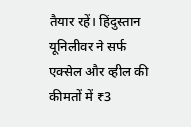तैयार रहें। हिंदुस्तान यूनिलीवर ने सर्फ एक्सेल और व्हील की कीमतों में ₹3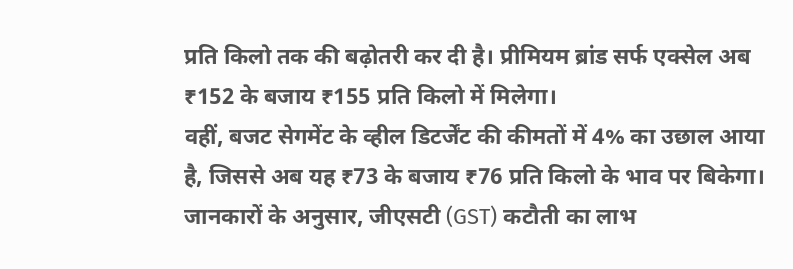प्रति किलो तक की बढ़ोतरी कर दी है। प्रीमियम ब्रांड सर्फ एक्सेल अब ₹152 के बजाय ₹155 प्रति किलो में मिलेगा।
वहीं, बजट सेगमेंट के व्हील डिटर्जेंट की कीमतों में 4% का उछाल आया है, जिससे अब यह ₹73 के बजाय ₹76 प्रति किलो के भाव पर बिकेगा। जानकारों के अनुसार, जीएसटी (GST) कटौती का लाभ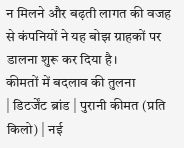न मिलने और बढ़ती लागत की वजह से कंपनियों ने यह बोझ ग्राहकों पर डालना शुरू कर दिया है।
कीमतों में बदलाव की तुलना
| डिटर्जेंट ब्रांड | पुरानी कीमत (प्रति किलो) | नई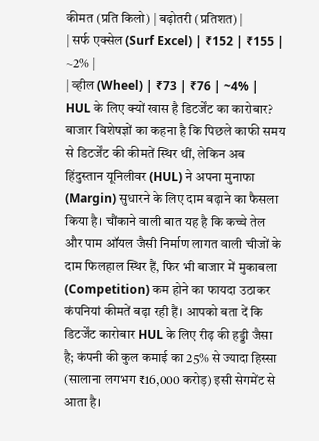कीमत (प्रति किलो) | बढ़ोतरी (प्रतिशत) |
| सर्फ एक्सेल (Surf Excel) | ₹152 | ₹155 | ~2% |
| व्हील (Wheel) | ₹73 | ₹76 | ~4% |
HUL के लिए क्यों खास है डिटर्जेंट का कारोबार?
बाजार विशेषज्ञों का कहना है कि पिछले काफी समय से डिटर्जेंट की कीमतें स्थिर थीं, लेकिन अब हिंदुस्तान यूनिलीवर (HUL) ने अपना मुनाफा (Margin) सुधारने के लिए दाम बढ़ाने का फैसला किया है। चौंकाने वाली बात यह है कि कच्चे तेल और पाम ऑयल जैसी निर्माण लागत वाली चीजों के दाम फिलहाल स्थिर हैं, फिर भी बाजार में मुकाबला (Competition) कम होने का फायदा उठाकर कंपनियां कीमतें बढ़ा रही हैं। आपको बता दें कि डिटर्जेंट कारोबार HUL के लिए रीढ़ की हड्डी जैसा है; कंपनी की कुल कमाई का 25% से ज्यादा हिस्सा (सालाना लगभग ₹16,000 करोड़) इसी सेगमेंट से आता है।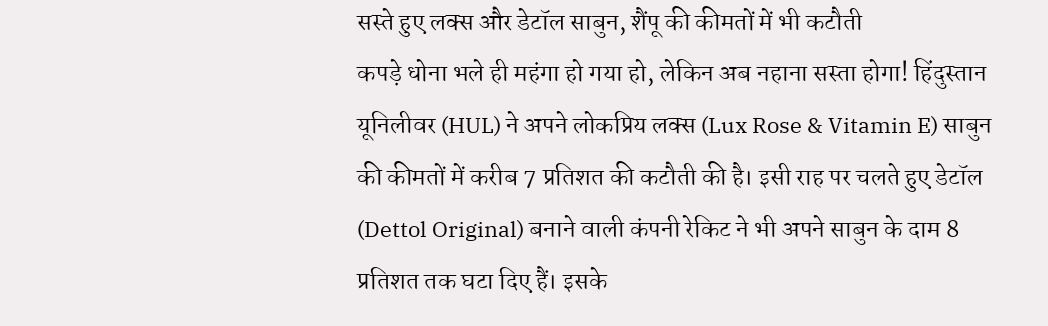सस्ते हुए लक्स और डेटॉल साबुन, शैंपू की कीमतों में भी कटौती
कपड़े धोना भले ही महंगा हो गया हो, लेकिन अब नहाना सस्ता होगा! हिंदुस्तान यूनिलीवर (HUL) ने अपने लोकप्रिय लक्स (Lux Rose & Vitamin E) साबुन की कीमतों में करीब 7 प्रतिशत की कटौती की है। इसी राह पर चलते हुए डेटॉल (Dettol Original) बनाने वाली कंपनी रेकिट ने भी अपने साबुन के दाम 8 प्रतिशत तक घटा दिए हैं। इसके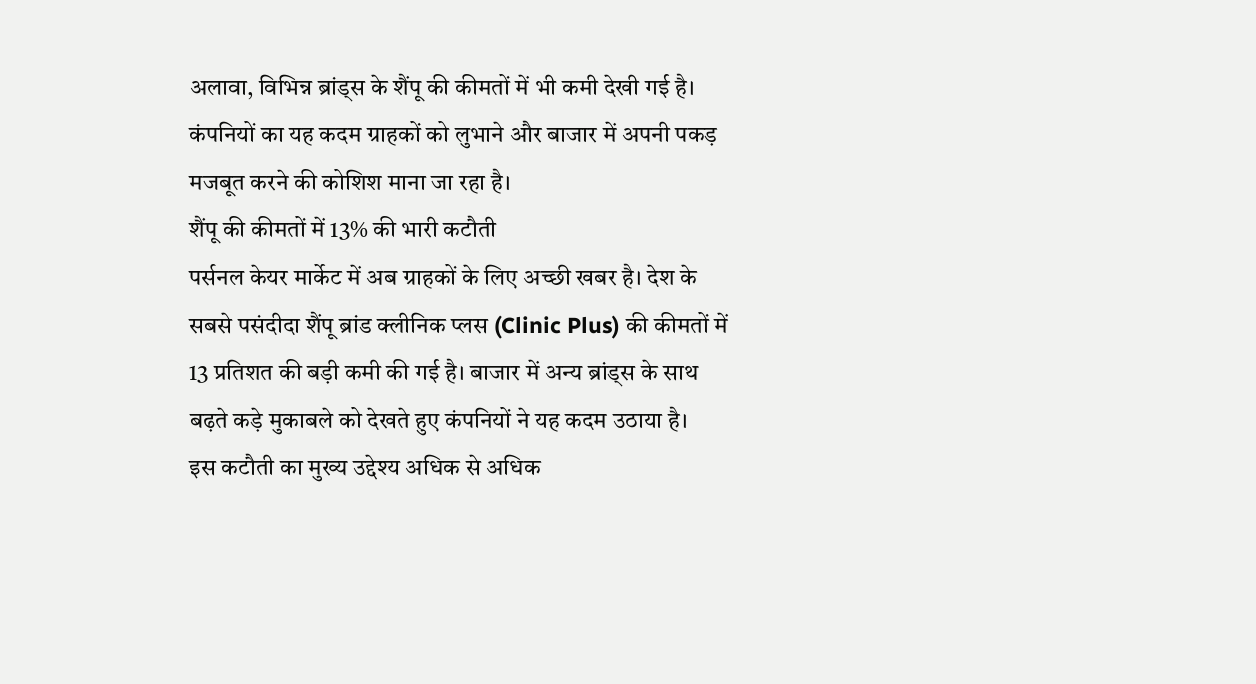अलावा, विभिन्न ब्रांड्स के शैंपू की कीमतों में भी कमी देखी गई है। कंपनियों का यह कदम ग्राहकों को लुभाने और बाजार में अपनी पकड़ मजबूत करने की कोशिश माना जा रहा है।
शैंपू की कीमतों में 13% की भारी कटौती
पर्सनल केयर मार्केट में अब ग्राहकों के लिए अच्छी खबर है। देश के सबसे पसंदीदा शैंपू ब्रांड क्लीनिक प्लस (Clinic Plus) की कीमतों में 13 प्रतिशत की बड़ी कमी की गई है। बाजार में अन्य ब्रांड्स के साथ बढ़ते कड़े मुकाबले को देखते हुए कंपनियों ने यह कदम उठाया है।
इस कटौती का मुख्य उद्देश्य अधिक से अधिक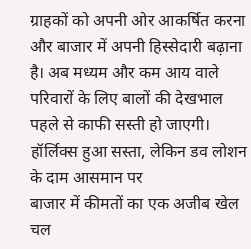ग्राहकों को अपनी ओर आकर्षित करना और बाजार में अपनी हिस्सेदारी बढ़ाना है। अब मध्यम और कम आय वाले परिवारों के लिए बालों की देखभाल पहले से काफी सस्ती हो जाएगी।
हॉर्लिक्स हुआ सस्ता, लेकिन डव लोशन के दाम आसमान पर
बाजार में कीमतों का एक अजीब खेल चल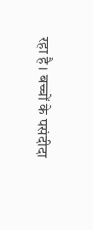रहा है। बच्चों के पसंदीदा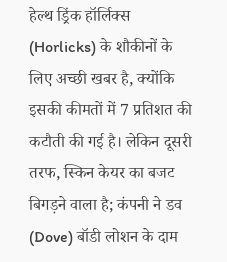हेल्थ ड्रिंक हॉर्लिक्स (Horlicks) के शौकीनों के लिए अच्छी खबर है, क्योंकि इसकी कीमतों में 7 प्रतिशत की कटौती की गई है। लेकिन दूसरी तरफ, स्किन केयर का बजट बिगड़ने वाला है; कंपनी ने डव (Dove) बॉडी लोशन के दाम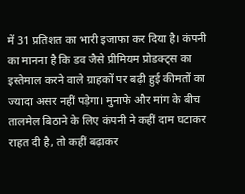में 31 प्रतिशत का भारी इजाफा कर दिया है। कंपनी का मानना है कि डव जैसे प्रीमियम प्रोडक्ट्स का इस्तेमाल करने वाले ग्राहकों पर बढ़ी हुई कीमतों का ज्यादा असर नहीं पड़ेगा। मुनाफे और मांग के बीच तालमेल बिठाने के लिए कंपनी ने कहीं दाम घटाकर राहत दी है, तो कहीं बढ़ाकर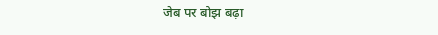जेब पर बोझ बढ़ा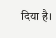दिया है।